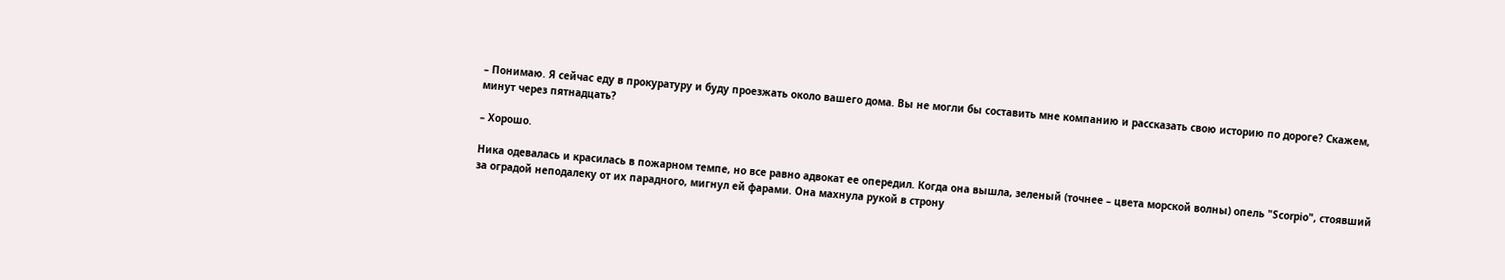– Понимаю. Я сейчас еду в прокуратуру и буду проезжать около вашего дома. Вы не могли бы составить мне компанию и рассказать свою историю по дороге? Скажем, минут через пятнадцать?

– Хорошо.

Ника одевалась и красилась в пожарном темпе, но все равно адвокат ее опередил. Когда она вышла, зеленый (точнее – цвета морской волны) опель "Scorpio", стоявший за оградой неподалеку от их парадного, мигнул ей фарами. Она махнула рукой в строну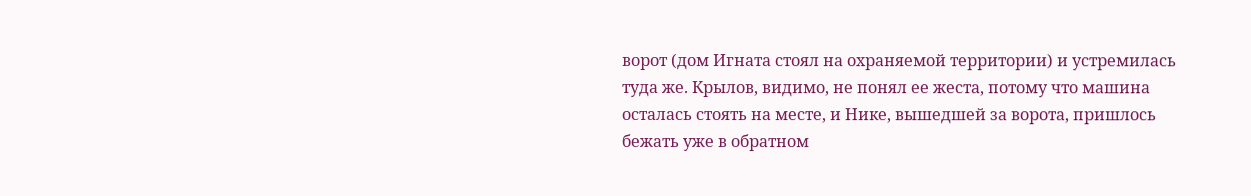ворот (дом Игната стоял на охраняемой территории) и устремилась туда же. Крылов, видимо, не понял ее жеста, потому что машина осталась стоять на месте, и Нике, вышедшей за ворота, пришлось бежать уже в обратном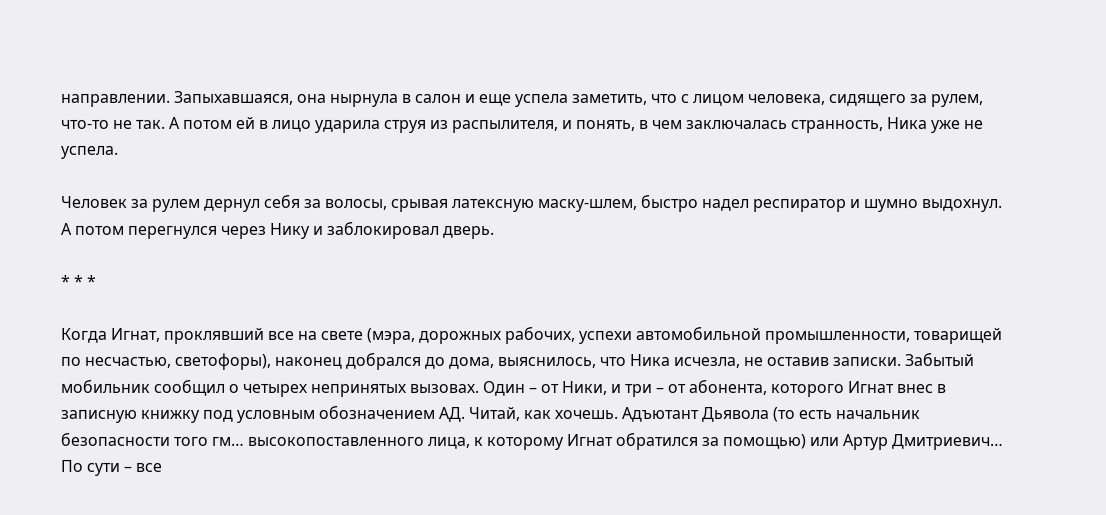направлении. Запыхавшаяся, она нырнула в салон и еще успела заметить, что с лицом человека, сидящего за рулем, что-то не так. А потом ей в лицо ударила струя из распылителя, и понять, в чем заключалась странность, Ника уже не успела.

Человек за рулем дернул себя за волосы, срывая латексную маску-шлем, быстро надел респиратор и шумно выдохнул. А потом перегнулся через Нику и заблокировал дверь.

* * *

Когда Игнат, проклявший все на свете (мэра, дорожных рабочих, успехи автомобильной промышленности, товарищей по несчастью, светофоры), наконец добрался до дома, выяснилось, что Ника исчезла, не оставив записки. Забытый мобильник сообщил о четырех непринятых вызовах. Один – от Ники, и три – от абонента, которого Игнат внес в записную книжку под условным обозначением АД. Читай, как хочешь. Адъютант Дьявола (то есть начальник безопасности того гм… высокопоставленного лица, к которому Игнат обратился за помощью) или Артур Дмитриевич… По сути – все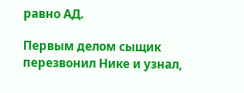равно АД.

Первым делом сыщик перезвонил Нике и узнал,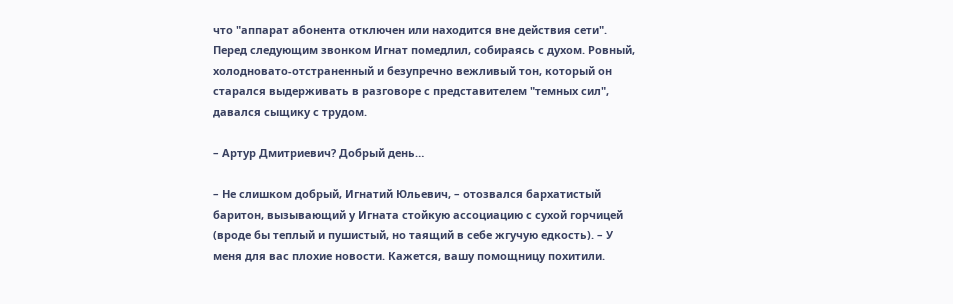что "аппарат абонента отключен или находится вне действия сети". Перед следующим звонком Игнат помедлил, собираясь с духом. Ровный, холодновато-отстраненный и безупречно вежливый тон, который он старался выдерживать в разговоре с представителем "темных сил", давался сыщику с трудом.

– Артур Дмитриевич? Добрый день…

– Не слишком добрый, Игнатий Юльевич, – отозвался бархатистый баритон, вызывающий у Игната стойкую ассоциацию с сухой горчицей (вроде бы теплый и пушистый, но таящий в себе жгучую едкость). – У меня для вас плохие новости. Кажется, вашу помощницу похитили.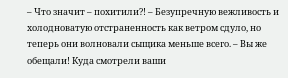– Что значит – похитили?! – Безупречную вежливость и холодноватую отстраненность как ветром сдуло, но теперь они волновали сыщика меньше всего. – Вы же обещали! Куда смотрели ваши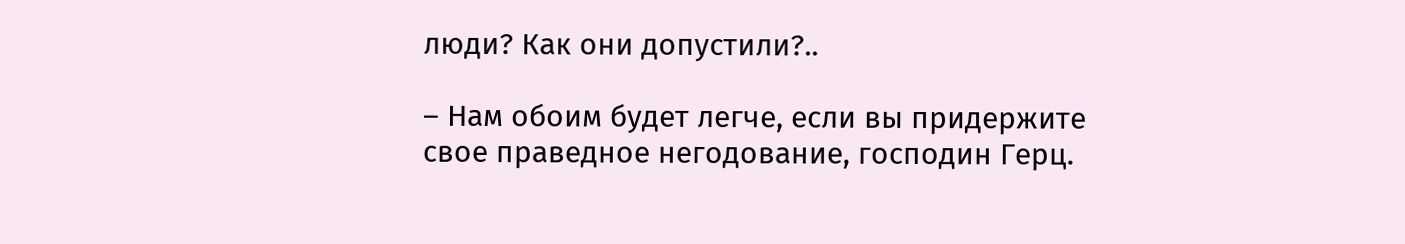люди? Как они допустили?..

– Нам обоим будет легче, если вы придержите свое праведное негодование, господин Герц.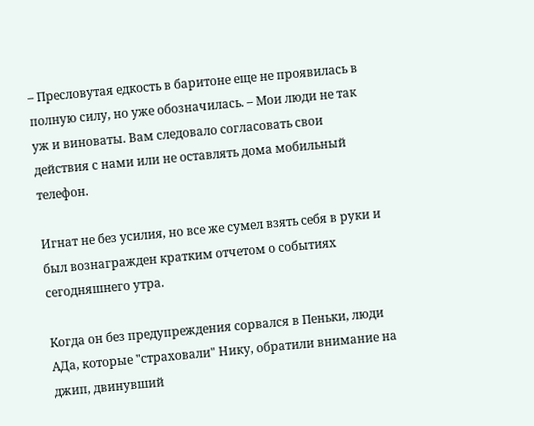– Пресловутая едкость в баритоне еще не проявилась в полную силу, но уже обозначилась. – Мои люди не так уж и виноваты. Вам следовало согласовать свои действия с нами или не оставлять дома мобильный телефон.

Игнат не без усилия, но все же сумел взять себя в руки и был вознагражден кратким отчетом о событиях сегодняшнего утра.

Когда он без предупреждения сорвался в Пеньки, люди АДа, которые "страховали" Нику, обратили внимание на джип, двинувший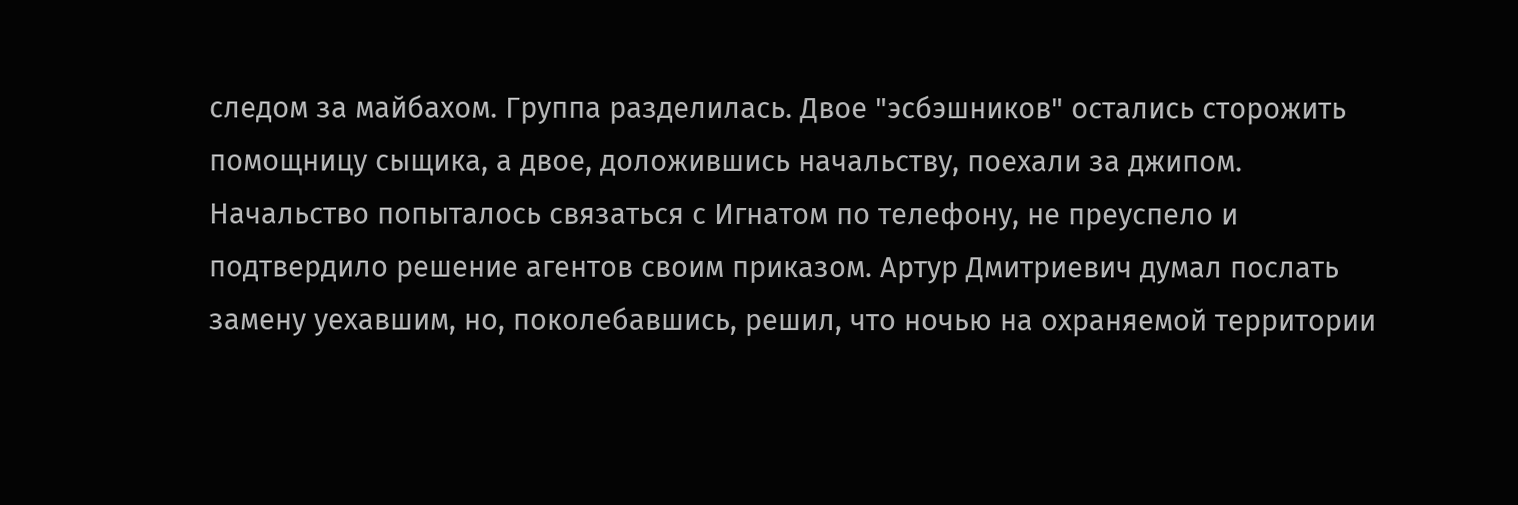следом за майбахом. Группа разделилась. Двое "эсбэшников" остались сторожить помощницу сыщика, а двое, доложившись начальству, поехали за джипом. Начальство попыталось связаться с Игнатом по телефону, не преуспело и подтвердило решение агентов своим приказом. Артур Дмитриевич думал послать замену уехавшим, но, поколебавшись, решил, что ночью на охраняемой территории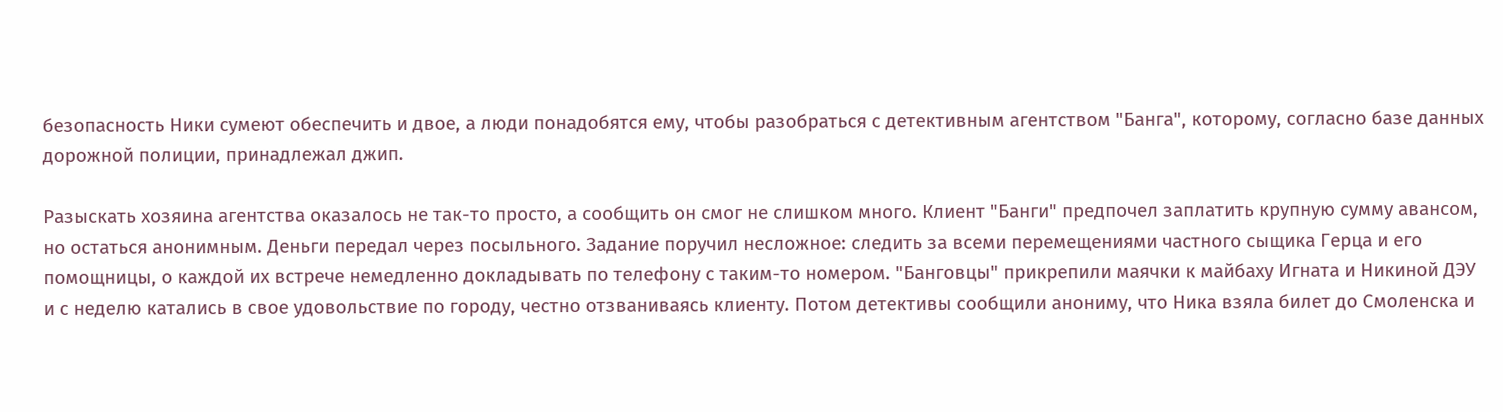безопасность Ники сумеют обеспечить и двое, а люди понадобятся ему, чтобы разобраться с детективным агентством "Банга", которому, согласно базе данных дорожной полиции, принадлежал джип.

Разыскать хозяина агентства оказалось не так-то просто, а сообщить он смог не слишком много. Клиент "Банги" предпочел заплатить крупную сумму авансом, но остаться анонимным. Деньги передал через посыльного. Задание поручил несложное: следить за всеми перемещениями частного сыщика Герца и его помощницы, о каждой их встрече немедленно докладывать по телефону с таким-то номером. "Банговцы" прикрепили маячки к майбаху Игната и Никиной ДЭУ и с неделю катались в свое удовольствие по городу, честно отзваниваясь клиенту. Потом детективы сообщили анониму, что Ника взяла билет до Смоленска и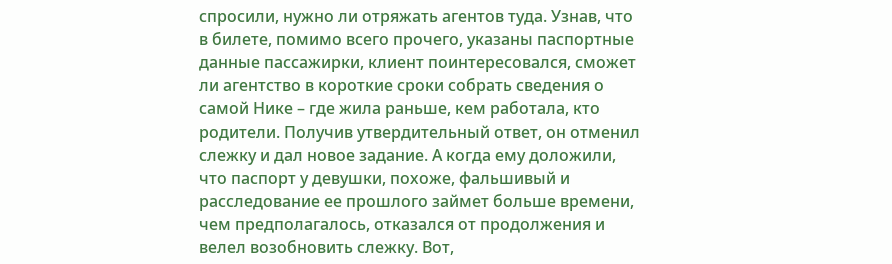спросили, нужно ли отряжать агентов туда. Узнав, что в билете, помимо всего прочего, указаны паспортные данные пассажирки, клиент поинтересовался, сможет ли агентство в короткие сроки собрать сведения о самой Нике – где жила раньше, кем работала, кто родители. Получив утвердительный ответ, он отменил слежку и дал новое задание. А когда ему доложили, что паспорт у девушки, похоже, фальшивый и расследование ее прошлого займет больше времени, чем предполагалось, отказался от продолжения и велел возобновить слежку. Вот,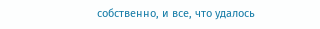собственно, и все, что удалось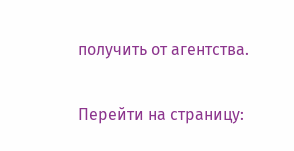получить от агентства.

Перейти на страницу: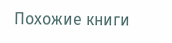Похожие книги